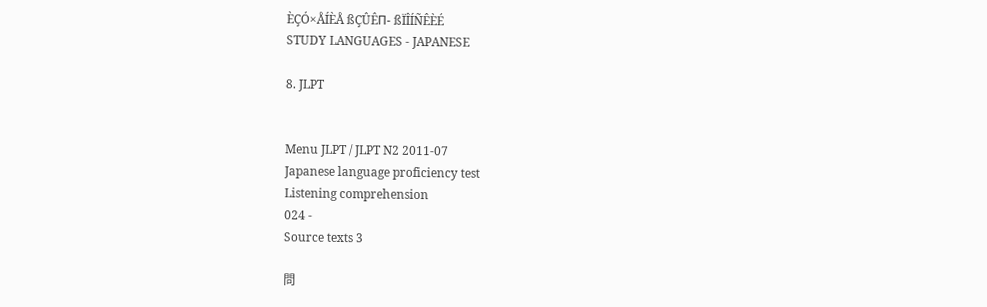ÈÇÓ×ÅÍÈÅ ßÇÛÊΠ- ßÏÎÍÑÊÈÉ
STUDY LANGUAGES - JAPANESE

8. JLPT


Menu JLPT / JLPT N2 2011-07
Japanese language proficiency test
Listening comprehension
024 -
Source texts 3

問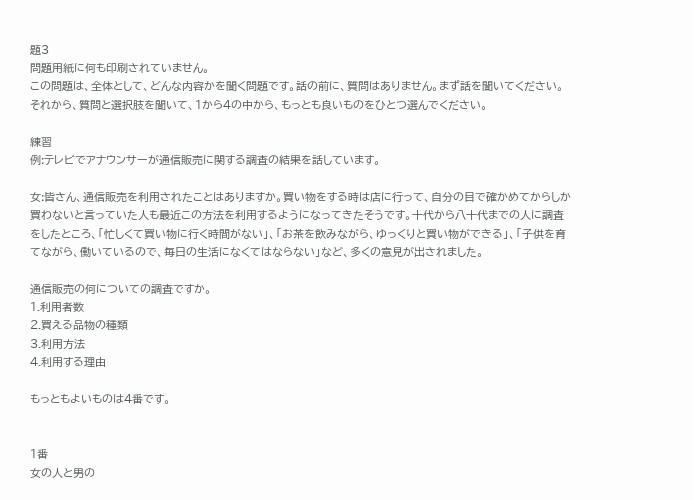題3
問題用紙に何も印刷されていません。
この問題は、全体として、どんな内容かを聞く問題です。話の前に、質問はありません。まず話を聞いてください。それから、質問と選択肢を聞いて、1から4の中から、もっとも良いものをひとつ選んでください。

練習
例:テレビでアナウンサーが通信販売に関する調査の結果を話しています。

女:皆さん、通信販売を利用されたことはありますか。買い物をする時は店に行って、自分の目で確かめてからしか買わないと言っていた人も最近この方法を利用するようになってきたそうです。十代から八十代までの人に調査をしたところ、「忙しくて買い物に行く時間がない」、「お茶を飲みながら、ゆっくりと買い物ができる」、「子供を育てながら、働いているので、毎日の生活になくてはならない」など、多くの意見が出されました。

通信販売の何についての調査ですか。
1.利用者数
2.買える品物の種類
3.利用方法
4.利用する理由

もっともよいものは4番です。


1番
女の人と男の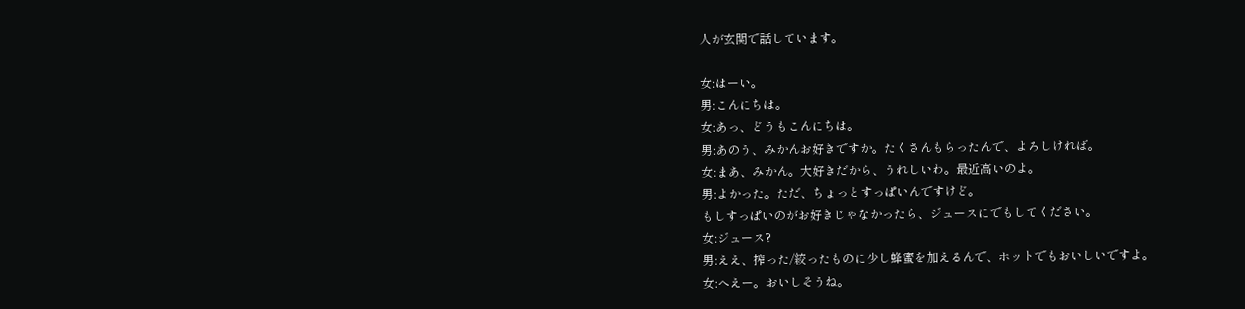人が玄関で話しています。

女:はーい。
男:こんにちは。
女:あっ、どうもこんにちは。
男:あのう、みかんお好きですか。たくさんもらったんで、よろしければ。
女:まあ、みかん。大好きだから、うれしいわ。最近高いのよ。
男:よかった。ただ、ちょっとすっぱいんですけど。
もしすっぱいのがお好きじゃなかったら、ジュースにでもしてください。
女:ジュース?
男:ええ、搾った/絞ったものに少し蜂蜜を加えるんで、ホットでもおいしいですよ。
女:へえー。おいしそうね。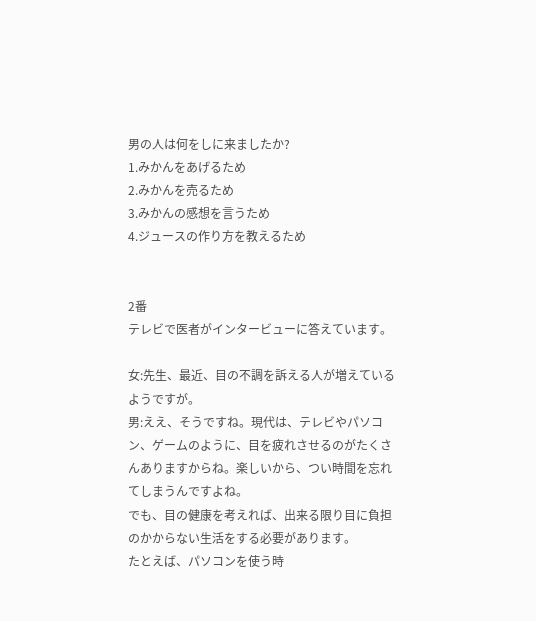男の人は何をしに来ましたか?
1.みかんをあげるため
2.みかんを売るため
3.みかんの感想を言うため
4.ジュースの作り方を教えるため


2番
テレビで医者がインタービューに答えています。

女:先生、最近、目の不調を訴える人が増えているようですが。
男:ええ、そうですね。現代は、テレビやパソコン、ゲームのように、目を疲れさせるのがたくさんありますからね。楽しいから、つい時間を忘れてしまうんですよね。
でも、目の健康を考えれば、出来る限り目に負担のかからない生活をする必要があります。
たとえば、パソコンを使う時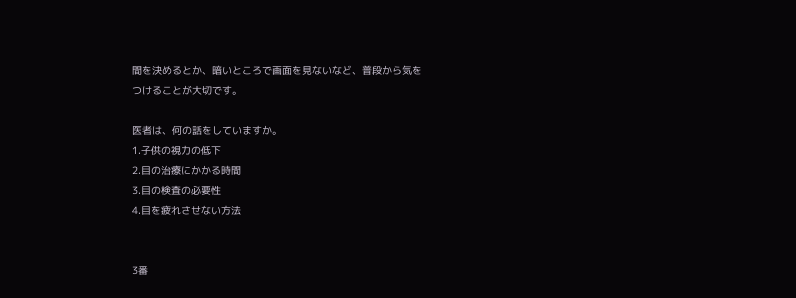間を決めるとか、暗いところで画面を見ないなど、普段から気を
つけることが大切です。

医者は、何の話をしていますか。
1.子供の視力の低下
2.目の治療にかかる時間
3.目の検査の必要性
4.目を疲れさせない方法


3番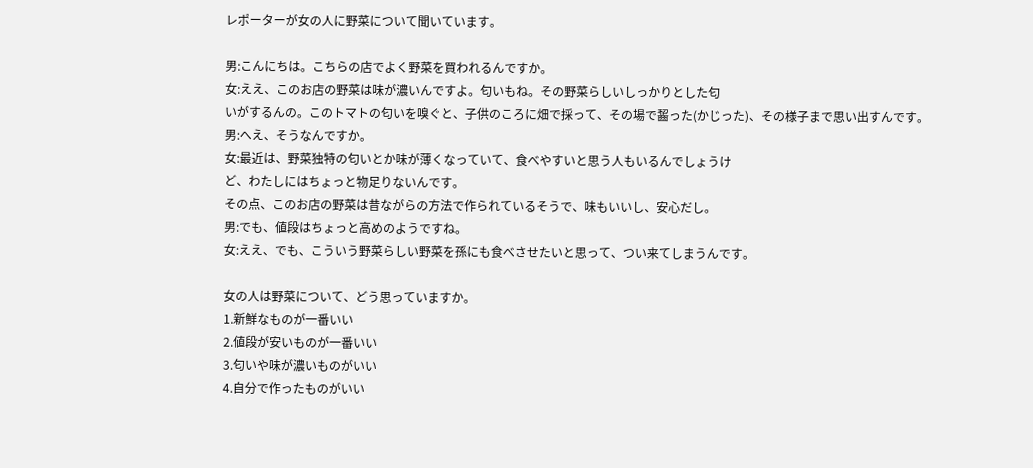レポーターが女の人に野菜について聞いています。

男:こんにちは。こちらの店でよく野菜を買われるんですか。
女:ええ、このお店の野菜は味が濃いんですよ。匂いもね。その野菜らしいしっかりとした匂
いがするんの。このトマトの匂いを嗅ぐと、子供のころに畑で採って、その場で齧った(かじった)、その様子まで思い出すんです。
男:へえ、そうなんですか。
女:最近は、野菜独特の匂いとか味が薄くなっていて、食べやすいと思う人もいるんでしょうけ
ど、わたしにはちょっと物足りないんです。
その点、このお店の野菜は昔ながらの方法で作られているそうで、味もいいし、安心だし。
男:でも、値段はちょっと高めのようですね。
女:ええ、でも、こういう野菜らしい野菜を孫にも食べさせたいと思って、つい来てしまうんです。

女の人は野菜について、どう思っていますか。
1.新鮮なものが一番いい
2.値段が安いものが一番いい
3.匂いや味が濃いものがいい
4.自分で作ったものがいい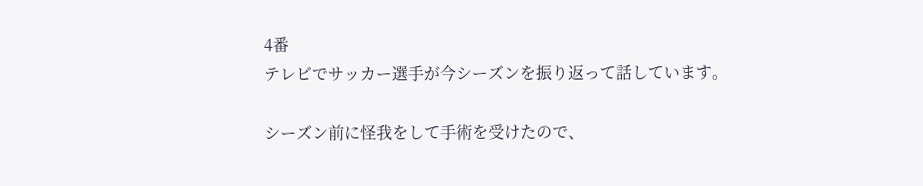4番
テレビでサッカー選手が今シーズンを振り返って話しています。

シーズン前に怪我をして手術を受けたので、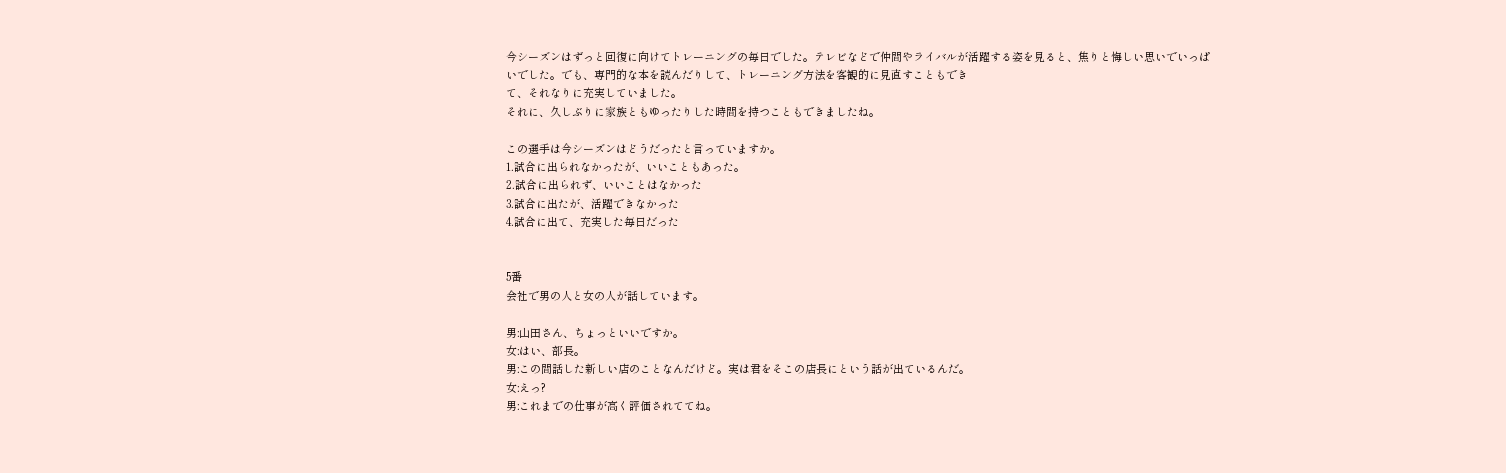今シーズンはずっと回復に向けてトレーニングの毎日でした。テレビなどで仲間やライバルが活躍する姿を見ると、焦りと悔しい思いでいっぱ
いでした。でも、専門的な本を読んだりして、トレーニング方法を客観的に見直すこともでき
て、それなりに充実していました。
それに、久しぶりに家族ともゆったりした時間を持つこともできましたね。

この選手は今シーズンはどうだったと言っていますか。
1.試合に出られなかったが、いいこともあった。
2.試合に出られず、いいことはなかった
3.試合に出たが、活躍できなかった
4.試合に出て、充実した毎日だった


5番
会社で男の人と女の人が話しています。

男:山田さん、ちょっといいですか。
女:はい、部長。
男:この間話した新しい店のことなんだけど。実は君をそこの店長にという話が出ているんだ。
女:えっ?
男:これまでの仕事が高く評価されててね。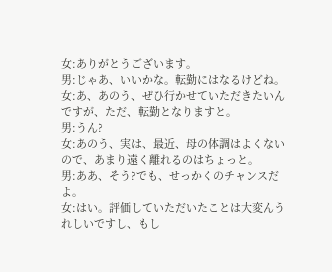女:ありがとうございます。
男:じゃあ、いいかな。転勤にはなるけどね。
女:あ、あのう、ぜひ行かせていただきたいんですが、ただ、転勤となりますと。
男:うん?
女:あのう、実は、最近、母の体調はよくないので、あまり遠く離れるのはちょっと。
男:ああ、そう?でも、せっかくのチャンスだよ。
女:はい。評価していただいたことは大変んうれしいですし、もし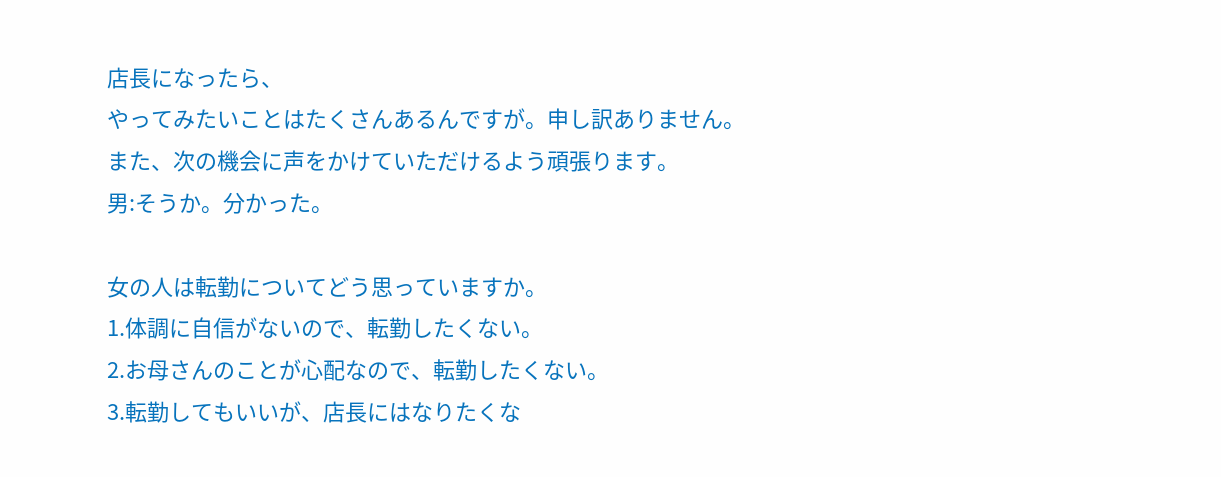店長になったら、
やってみたいことはたくさんあるんですが。申し訳ありません。
また、次の機会に声をかけていただけるよう頑張ります。
男:そうか。分かった。

女の人は転勤についてどう思っていますか。
1.体調に自信がないので、転勤したくない。
2.お母さんのことが心配なので、転勤したくない。
3.転勤してもいいが、店長にはなりたくな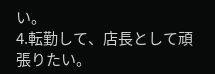い。
4.転勤して、店長として頑張りたい。